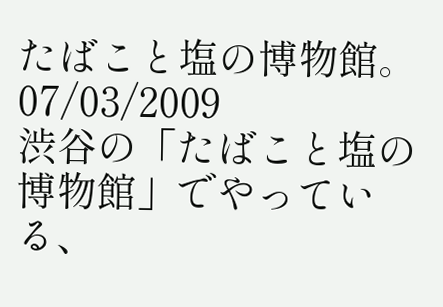たばこと塩の博物館。 07/03/2009
渋谷の「たばこと塩の博物館」でやっている、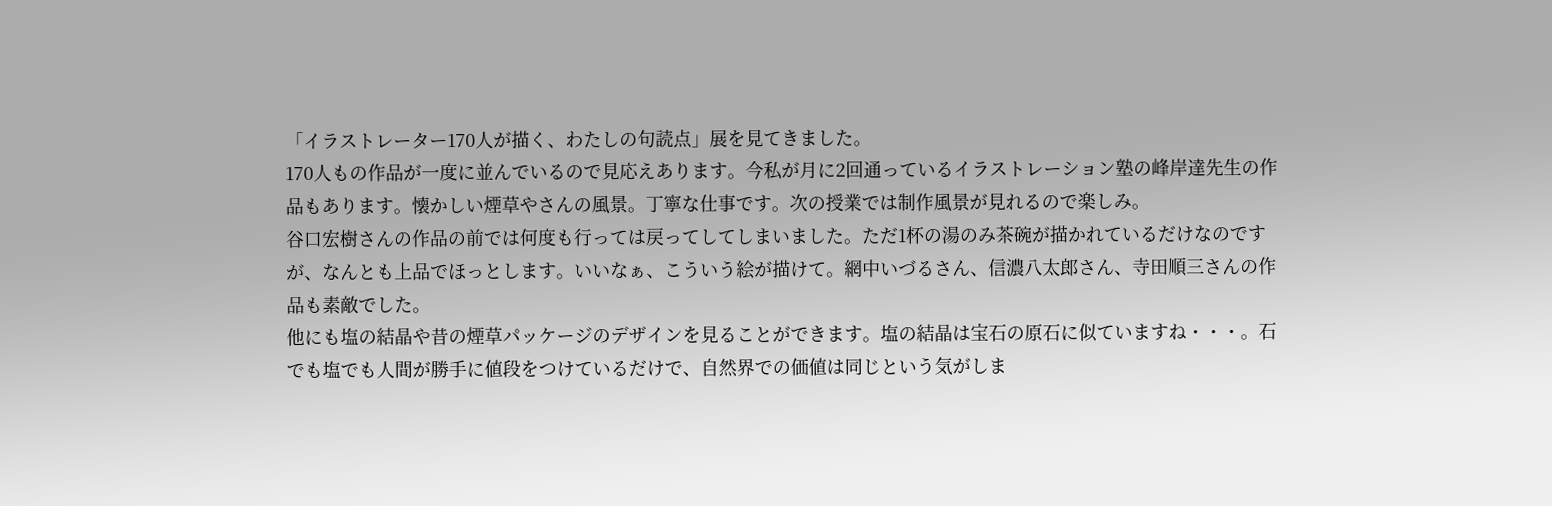「イラストレーター170人が描く、わたしの句読点」展を見てきました。
170人もの作品が一度に並んでいるので見応えあります。今私が月に2回通っているイラストレーション塾の峰岸達先生の作品もあります。懐かしい煙草やさんの風景。丁寧な仕事です。次の授業では制作風景が見れるので楽しみ。
谷口宏樹さんの作品の前では何度も行っては戻ってしてしまいました。ただ1杯の湯のみ茶碗が描かれているだけなのですが、なんとも上品でほっとします。いいなぁ、こういう絵が描けて。網中いづるさん、信濃八太郎さん、寺田順三さんの作品も素敵でした。
他にも塩の結晶や昔の煙草パッケージのデザインを見ることができます。塩の結晶は宝石の原石に似ていますね・・・。石でも塩でも人間が勝手に値段をつけているだけで、自然界での価値は同じという気がしま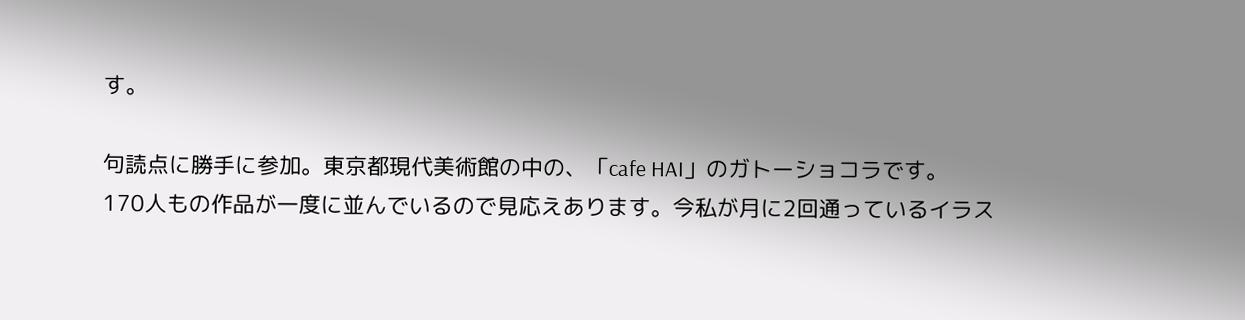す。

句読点に勝手に参加。東京都現代美術館の中の、「cafe HAI」のガトーショコラです。
170人もの作品が一度に並んでいるので見応えあります。今私が月に2回通っているイラス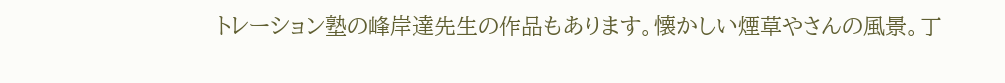トレーション塾の峰岸達先生の作品もあります。懐かしい煙草やさんの風景。丁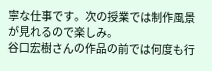寧な仕事です。次の授業では制作風景が見れるので楽しみ。
谷口宏樹さんの作品の前では何度も行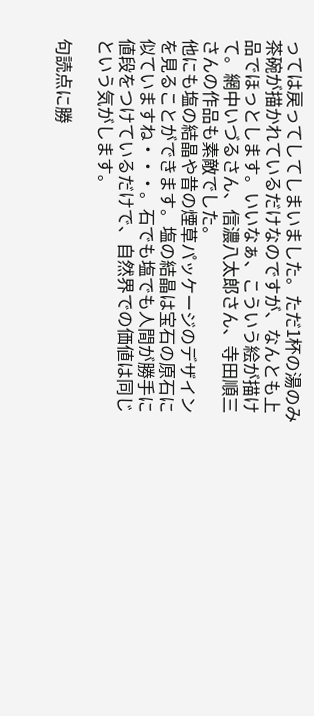っては戻ってしてしまいました。ただ1杯の湯のみ茶碗が描かれているだけなのですが、なんとも上品でほっとします。いいなぁ、こういう絵が描けて。網中いづるさん、信濃八太郎さん、寺田順三さんの作品も素敵でした。
他にも塩の結晶や昔の煙草パッケージのデザインを見ることができます。塩の結晶は宝石の原石に似ていますね・・・。石でも塩でも人間が勝手に値段をつけているだけで、自然界での価値は同じという気がします。

句読点に勝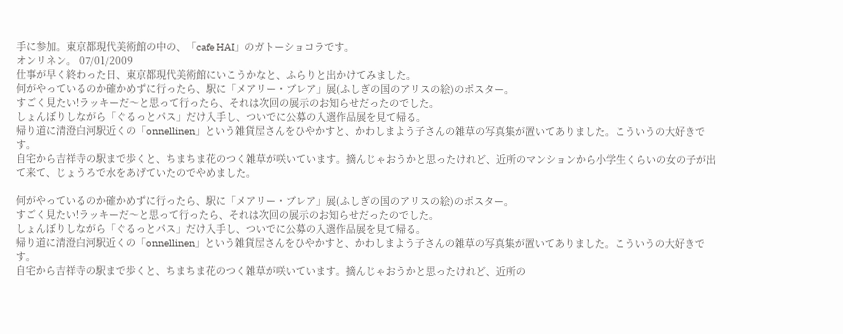手に参加。東京都現代美術館の中の、「cafe HAI」のガトーショコラです。
オンリネン。 07/01/2009
仕事が早く終わった日、東京都現代美術館にいこうかなと、ふらりと出かけてみました。
何がやっているのか確かめずに行ったら、駅に「メアリー・ブレア」展(ふしぎの国のアリスの絵)のポスター。
すごく見たい!ラッキーだ〜と思って行ったら、それは次回の展示のお知らせだったのでした。
しょんぼりしながら「ぐるっとパス」だけ入手し、ついでに公募の入選作品展を見て帰る。
帰り道に清澄白河駅近くの「onnellinen」という雑貨屋さんをひやかすと、かわしまよう子さんの雑草の写真集が置いてありました。こういうの大好きです。
自宅から吉祥寺の駅まで歩くと、ちまちま花のつく雑草が咲いています。摘んじゃおうかと思ったけれど、近所のマンションから小学生くらいの女の子が出て来て、じょうろで水をあげていたのでやめました。

何がやっているのか確かめずに行ったら、駅に「メアリー・ブレア」展(ふしぎの国のアリスの絵)のポスター。
すごく見たい!ラッキーだ〜と思って行ったら、それは次回の展示のお知らせだったのでした。
しょんぼりしながら「ぐるっとパス」だけ入手し、ついでに公募の入選作品展を見て帰る。
帰り道に清澄白河駅近くの「onnellinen」という雑貨屋さんをひやかすと、かわしまよう子さんの雑草の写真集が置いてありました。こういうの大好きです。
自宅から吉祥寺の駅まで歩くと、ちまちま花のつく雑草が咲いています。摘んじゃおうかと思ったけれど、近所の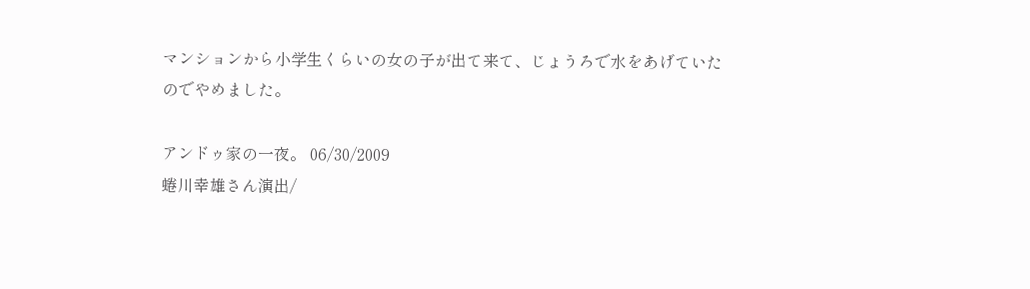マンションから小学生くらいの女の子が出て来て、じょうろで水をあげていたのでやめました。

アンドゥ家の一夜。 06/30/2009
蜷川幸雄さん演出/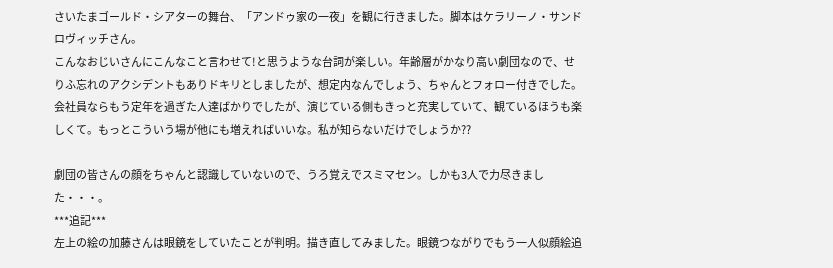さいたまゴールド・シアターの舞台、「アンドゥ家の一夜」を観に行きました。脚本はケラリーノ・サンドロヴィッチさん。
こんなおじいさんにこんなこと言わせて!と思うような台詞が楽しい。年齢層がかなり高い劇団なので、せりふ忘れのアクシデントもありドキリとしましたが、想定内なんでしょう、ちゃんとフォロー付きでした。
会社員ならもう定年を過ぎた人達ばかりでしたが、演じている側もきっと充実していて、観ているほうも楽しくて。もっとこういう場が他にも増えればいいな。私が知らないだけでしょうか??

劇団の皆さんの顔をちゃんと認識していないので、うろ覚えでスミマセン。しかも3人で力尽きました・・・。
***追記***
左上の絵の加藤さんは眼鏡をしていたことが判明。描き直してみました。眼鏡つながりでもう一人似顔絵追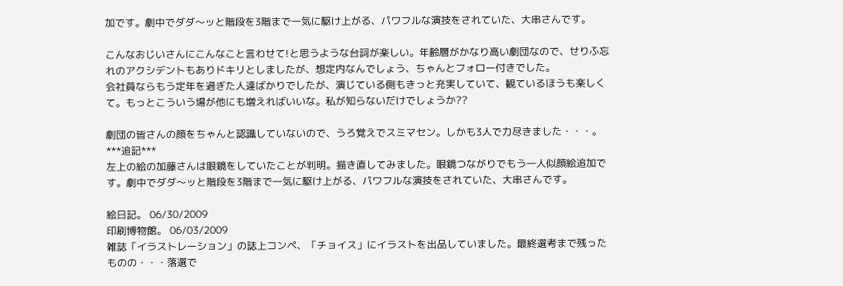加です。劇中でダダ〜ッと階段を3階まで一気に駆け上がる、パワフルな演技をされていた、大串さんです。

こんなおじいさんにこんなこと言わせて!と思うような台詞が楽しい。年齢層がかなり高い劇団なので、せりふ忘れのアクシデントもありドキリとしましたが、想定内なんでしょう、ちゃんとフォロー付きでした。
会社員ならもう定年を過ぎた人達ばかりでしたが、演じている側もきっと充実していて、観ているほうも楽しくて。もっとこういう場が他にも増えればいいな。私が知らないだけでしょうか??

劇団の皆さんの顔をちゃんと認識していないので、うろ覚えでスミマセン。しかも3人で力尽きました・・・。
***追記***
左上の絵の加藤さんは眼鏡をしていたことが判明。描き直してみました。眼鏡つながりでもう一人似顔絵追加です。劇中でダダ〜ッと階段を3階まで一気に駆け上がる、パワフルな演技をされていた、大串さんです。

絵日記。 06/30/2009
印刷博物館。 06/03/2009
雑誌「イラストレーション」の誌上コンペ、「チョイス」にイラストを出品していました。最終選考まで残ったものの・・・落選で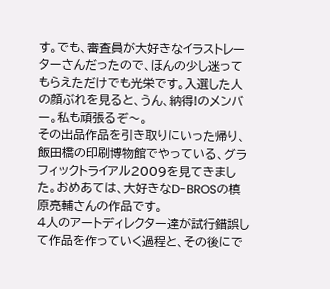す。でも、審査員が大好きなイラストレーターさんだったので、ほんの少し迷ってもらえただけでも光栄です。入選した人の顔ぶれを見ると、うん、納得!のメンバー。私も頑張るぞ〜。
その出品作品を引き取りにいった帰り、飯田橋の印刷博物館でやっている、グラフィックトライアル2009を見てきました。おめあては、大好きなD-BROSの槙原亮輔さんの作品です。
4人のアートディレクター達が試行錯誤して作品を作っていく過程と、その後にで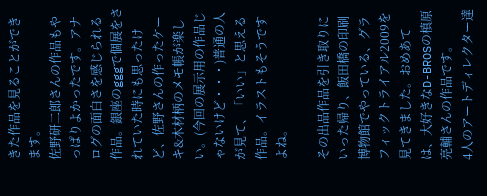きた作品を見ることができます。
佐野研二郎さんの作品もやっぱりよかったです。アナログの面白さを感じられる作品。銀座のgggで個展をされていた時にも思ったけど、佐野さんの作ったケーキ&木材柄のメモ帳が楽しい。(今回の展示用の作品じゃないけど・・・)普通の人が見て、「いい」と思える作品。イラストもそうですよね。

その出品作品を引き取りにいった帰り、飯田橋の印刷博物館でやっている、グラフィックトライアル2009を見てきました。おめあては、大好きなD-BROSの槙原亮輔さんの作品です。
4人のアートディレクター達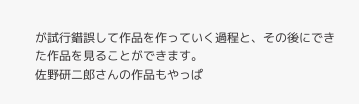が試行錯誤して作品を作っていく過程と、その後にできた作品を見ることができます。
佐野研二郎さんの作品もやっぱ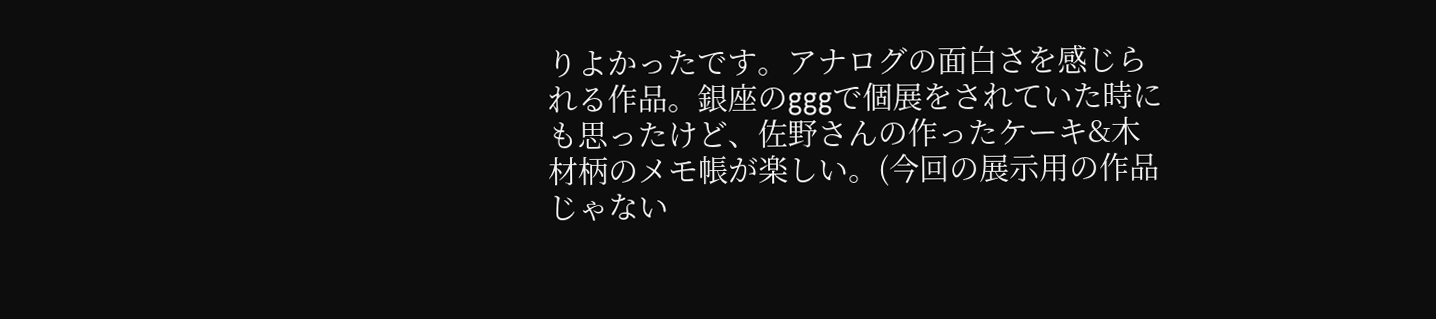りよかったです。アナログの面白さを感じられる作品。銀座のgggで個展をされていた時にも思ったけど、佐野さんの作ったケーキ&木材柄のメモ帳が楽しい。(今回の展示用の作品じゃない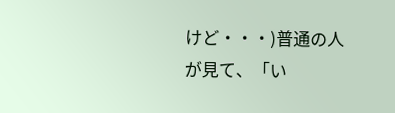けど・・・)普通の人が見て、「い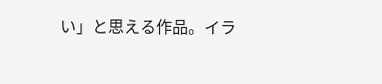い」と思える作品。イラ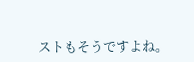ストもそうですよね。